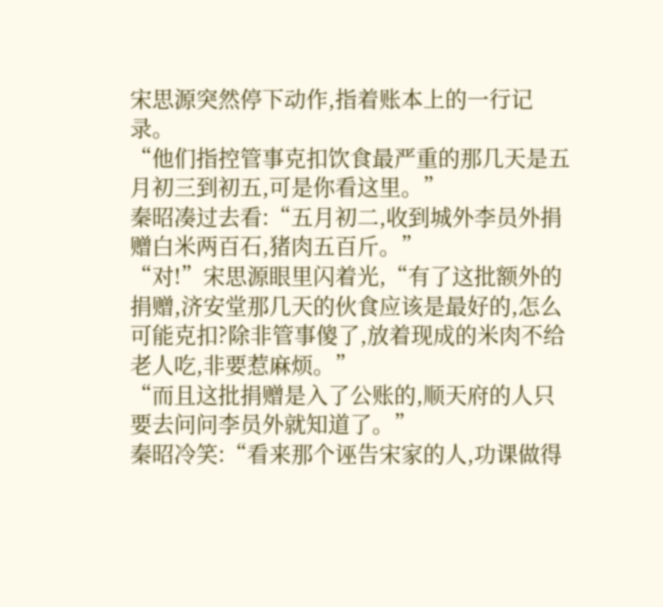宋思源突然停下动作,指着账本上的一行记录。
“他们指控管事克扣饮食最严重的那几天是五月初三到初五,可是你看这里。”
秦昭凑过去看:“五月初二,收到城外李员外捐赠白米两百石,猪肉五百斤。”
“对!”宋思源眼里闪着光,“有了这批额外的捐赠,济安堂那几天的伙食应该是最好的,怎么可能克扣?除非管事傻了,放着现成的米肉不给老人吃,非要惹麻烦。”
“而且这批捐赠是入了公账的,顺天府的人只要去问问李员外就知道了。”
秦昭冷笑:“看来那个诬告宋家的人,功课做得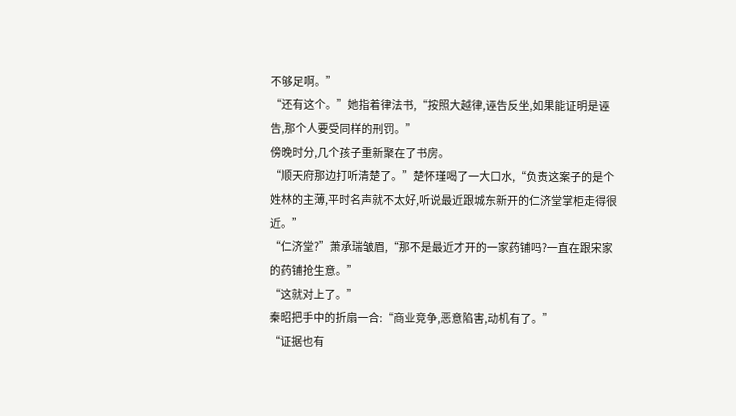不够足啊。”
“还有这个。”她指着律法书,“按照大越律,诬告反坐,如果能证明是诬告,那个人要受同样的刑罚。”
傍晚时分,几个孩子重新聚在了书房。
“顺天府那边打听清楚了。”楚怀瑾喝了一大口水,“负责这案子的是个姓林的主薄,平时名声就不太好,听说最近跟城东新开的仁济堂掌柜走得很近。”
“仁济堂?”萧承瑞皱眉,“那不是最近才开的一家药铺吗?一直在跟宋家的药铺抢生意。”
“这就对上了。”
秦昭把手中的折扇一合:“商业竞争,恶意陷害,动机有了。”
“证据也有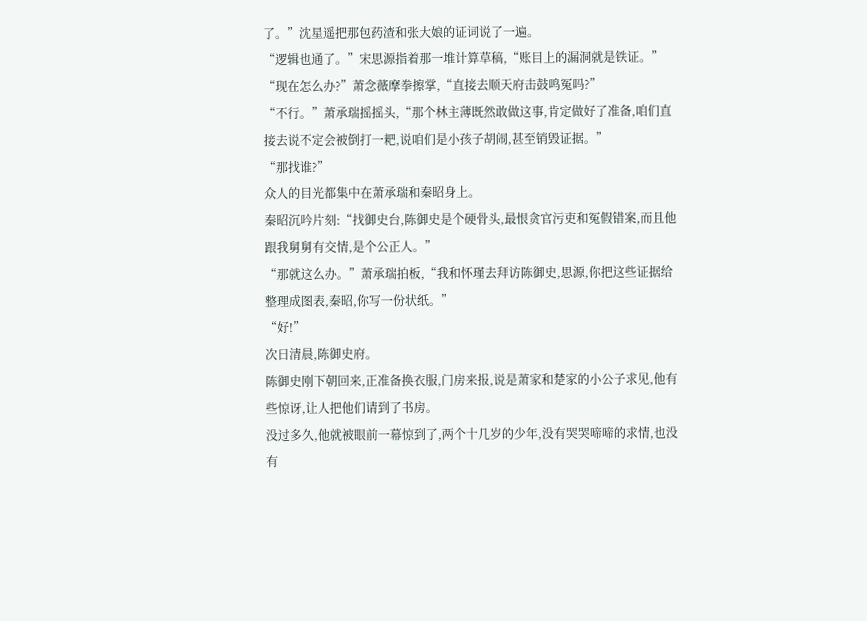了。”沈星遥把那包药渣和张大娘的证词说了一遍。
“逻辑也通了。”宋思源指着那一堆计算草稿,“账目上的漏洞就是铁证。”
“现在怎么办?”萧念薇摩拳擦掌,“直接去顺天府击鼓鸣冤吗?”
“不行。”萧承瑞摇摇头,“那个林主薄既然敢做这事,肯定做好了准备,咱们直接去说不定会被倒打一耙,说咱们是小孩子胡闹,甚至销毁证据。”
“那找谁?”
众人的目光都集中在萧承瑞和秦昭身上。
秦昭沉吟片刻:“找御史台,陈御史是个硬骨头,最恨贪官污吏和冤假错案,而且他跟我舅舅有交情,是个公正人。”
“那就这么办。”萧承瑞拍板,“我和怀瑾去拜访陈御史,思源,你把这些证据给整理成图表,秦昭,你写一份状纸。”
“好!”
次日清晨,陈御史府。
陈御史刚下朝回来,正准备换衣服,门房来报,说是萧家和楚家的小公子求见,他有些惊讶,让人把他们请到了书房。
没过多久,他就被眼前一幕惊到了,两个十几岁的少年,没有哭哭啼啼的求情,也没有